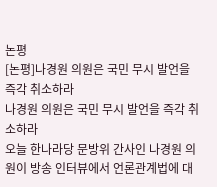논평
[논평]나경원 의원은 국민 무시 발언을 즉각 취소하라
나경원 의원은 국민 무시 발언을 즉각 취소하라
오늘 한나라당 문방위 간사인 나경원 의원이 방송 인터뷰에서 언론관계법에 대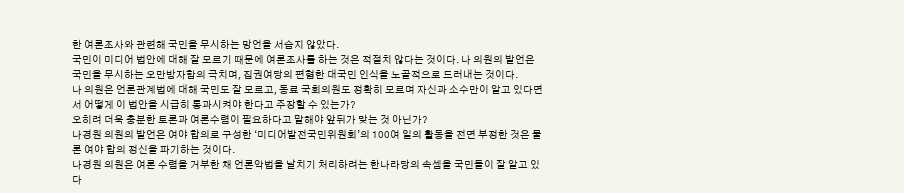한 여론조사와 관련해 국민을 무시하는 망언을 서슴지 않았다.
국민이 미디어 법안에 대해 잘 모르기 때문에 여론조사를 하는 것은 적절치 않다는 것이다. 나 의원의 발언은 국민을 무시하는 오만방자함의 극치며, 집권여당의 편협한 대국민 인식을 노골적으로 드러내는 것이다.
나 의원은 언론관계법에 대해 국민도 잘 모르고, 동료 국회의원도 정확히 모르며 자신과 소수만이 알고 있다면서 어떻게 이 법안을 시급히 통과시켜야 한다고 주장할 수 있는가?
오히려 더욱 충분한 토론과 여론수렴이 필요하다고 말해야 앞뒤가 맞는 것 아닌가?
나경원 의원의 발언은 여야 합의로 구성한 ‘미디어발전국민위원회’의 100여 일의 활동을 전면 부정한 것은 물론 여야 합의 정신을 파기하는 것이다.
나경원 의원은 여론 수렴을 거부한 채 언론악법을 날치기 처리하려는 한나라당의 속셈을 국민들이 잘 알고 있다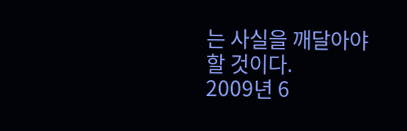는 사실을 깨달아야 할 것이다.
2009년 6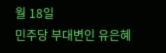월 18일
민주당 부대변인 유은혜